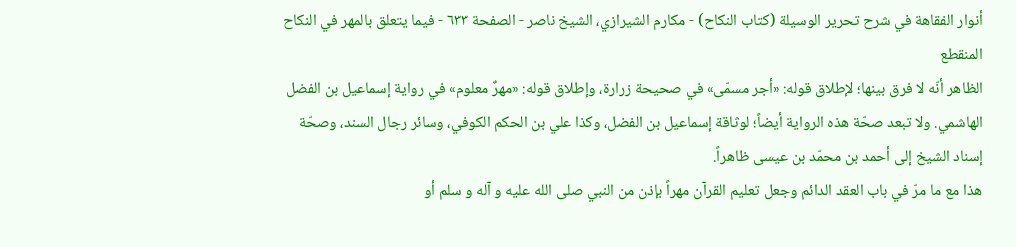أنوار الفقاهة في شرح تحرير الوسيلة (كتاب النكاح) - مكارم الشيرازي، الشيخ ناصر - الصفحة ٦٣٣ - فيما يتعلق بالمهر في النكاح المنقطع
الظاهر أنّه لا فرق بينها؛ لإطلاق قوله: «أجر مسمّى» في صحيحة زرارة، وإطلاق قوله: «مهرٌ معلوم» في رواية إسماعيل بن الفضل الهاشمي. ولا تبعد صحّة هذه الرواية أيضاً؛ لوثاقة إسماعيل بن الفضل، وكذا علي بن الحكم الكوفي، وسائر رجال السند، وصحّة إسناد الشيخ إلى أحمد بن محمّد بن عيسى ظاهراً.
هذا مع ما مرّ في باب العقد الدائم وجعل تعليم القرآن مهراً بإذن من النبي صلى الله عليه و آله و سلم أو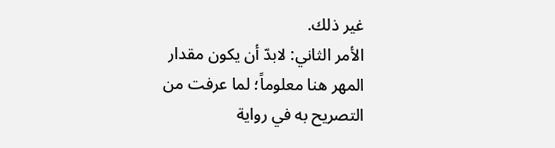غير ذلك.
الأمر الثاني: لابدّ أن يكون مقدار المهر هنا معلوماً؛ لما عرفت من التصريح به في رواية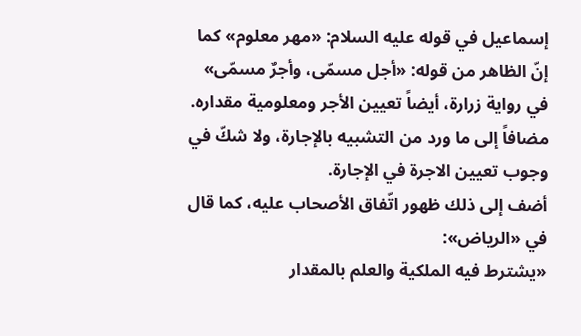إسماعيل في قوله عليه السلام: «مهر معلوم» كما إنّ الظاهر من قوله: «أجل مسمّى، وأجرٌ مسمّى» في رواية زرارة، أيضاً تعيين الأجر ومعلومية مقداره.
مضافاً إلى ما ورد من التشبيه بالإجارة، ولا شكّ في وجوب تعيين الاجرة في الإجارة.
أضف إلى ذلك ظهور اتّفاق الأصحاب عليه، كما قال في «الرياض»:
«يشترط فيه الملكية والعلم بالمقدار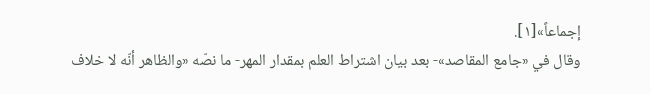إجماعاً»[١].
وقال في «جامع المقاصد»- بعد بيان اشتراط العلم بمقدار المهر- ما نصّه «والظاهر أنّه لا خلاف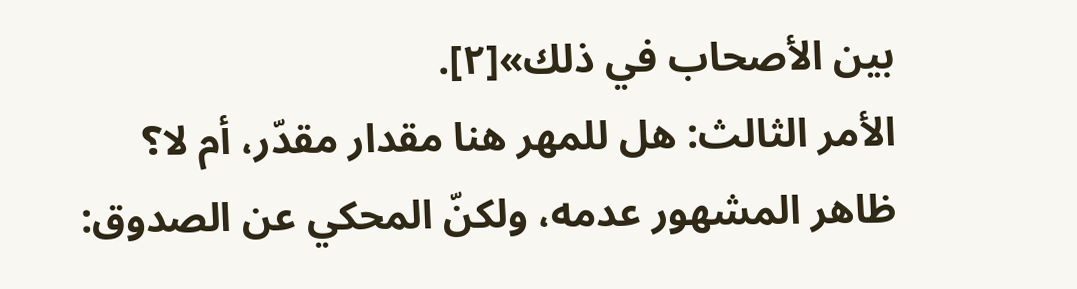بين الأصحاب في ذلك»[٢].
الأمر الثالث: هل للمهر هنا مقدار مقدّر، أم لا؟
ظاهر المشهور عدمه، ولكنّ المحكي عن الصدوق: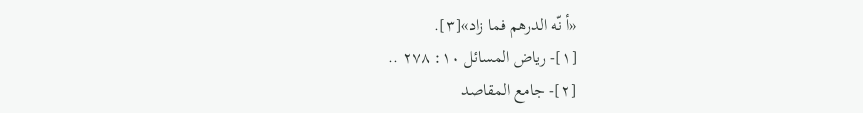«أ نّه الدرهم فما زاد»[٣].
[١]- رياض المسائل ١٠: ٢٧٨ ..
[٢]- جامع المقاصد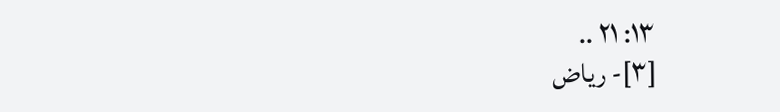١٣: ٢١ ..
[٣]- رياض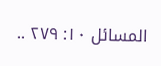المسائل ١٠: ٢٧٩ ..